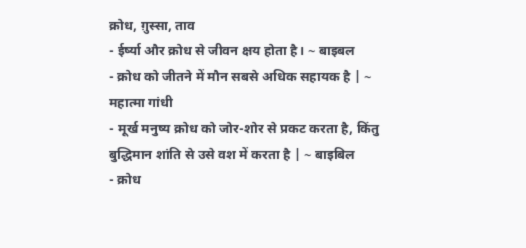क्रोध, ग़ुस्सा, ताव
- ईर्ष्या और क्रोध से जीवन क्षय होता है। ~ बाइबल
- क्रोध को जीतने में मौन सबसे अधिक सहायक है | ~ महात्मा गांधी
- मूर्ख मनुष्य क्रोध को जोर-शोर से प्रकट करता है, किंतु बुद्धिमान शांति से उसे वश में करता है | ~ बाइबिल
- क्रोध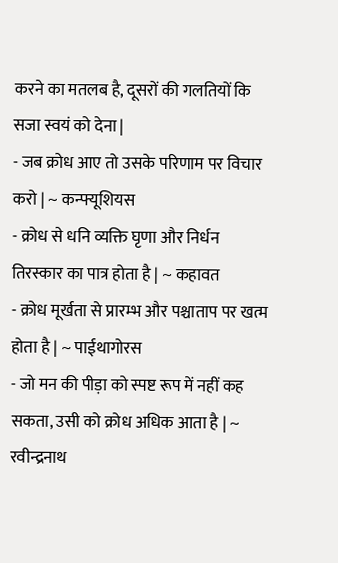करने का मतलब है, दूसरों की गलतियों कि सजा स्वयं को देना |
- जब क्रोध आए तो उसके परिणाम पर विचार करो | ~ कन्फ्यूशियस
- क्रोध से धनि व्यक्ति घृणा और निर्धन तिरस्कार का पात्र होता है | ~ कहावत
- क्रोध मूर्खता से प्रारम्भ और पश्चाताप पर खत्म होता है | ~ पाईथागोरस
- जो मन की पीड़ा को स्पष्ट रूप में नहीं कह सकता, उसी को क्रोध अधिक आता है | ~ रवीन्द्रनाथ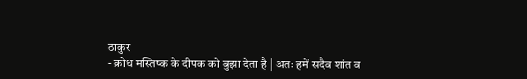ठाकुर
- क्रोध मस्तिष्क के दीपक को बुझा देता है | अतः हमें सदैव शांत व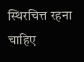स्थिरचित्त रहना चाहिए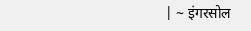| ~ इंगरसोल